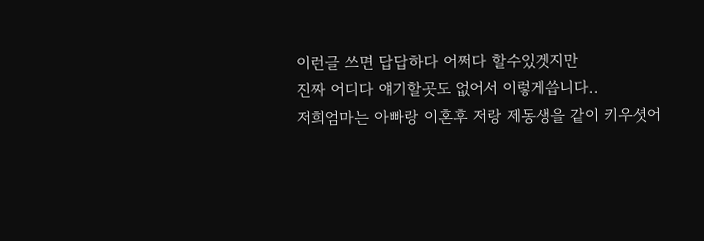이런글 쓰면 답답하다 어쩌다 할수있겟지만
진짜 어디다 얘기할곳도 없어서 이렇게씁니다..
저희엄마는 아빠랑 이혼후 저랑 제동생을 같이 키우셧어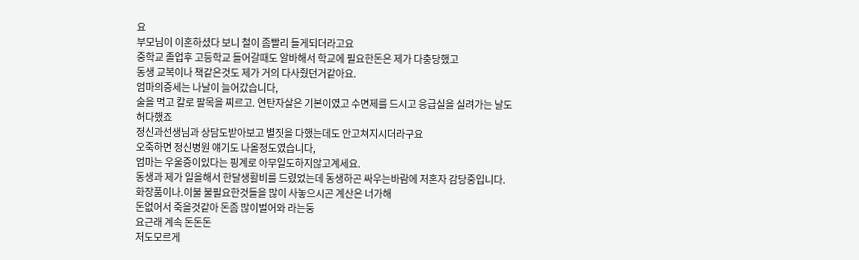요
부모님이 이혼하셨다 보니 철이 좀빨리 들게되더라고요
중학교 졸업후 고등학교 들어갈때도 알바해서 학교에 필요한돈은 제가 다충당했고
동생 교복이나 책같은것도 제가 거의 다사줬던거같아요.
엄마의증세는 나날이 늘어갔습니다,
술을 먹고 칼로 팔목을 찌르고. 연탄자살은 기본이였고 수면제를 드시고 응급실을 실려가는 날도
허다했죠
정신과선생님과 상담도받아보고 별짓을 다했는데도 안고쳐지시더라구요
오죽하면 정신병원 얘기도 나올정도였습니다,
엄마는 우울증이있다는 핑계로 아무일도하지않고계세요.
동생과 제가 일을해서 한달생활비를 드렸었는데 동생하곤 싸우는바람에 저혼자 감당중입니다.
화장품이나.이불 불필요한것들을 많이 사놓으시곤 계산은 너가해
돈없어서 죽을것같아 돈좀 많이벌어와 라는둥
요근래 계속 돈돈돈
저도모르게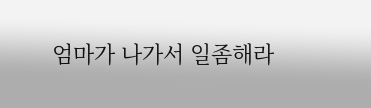엄마가 나가서 일좀해라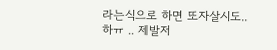라는식으로 하면 또자살시도..
하ㅠ .. 제발저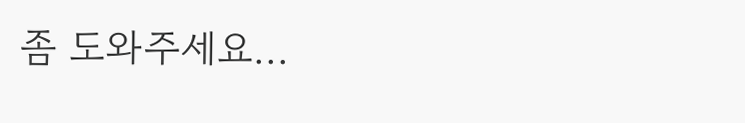좀 도와주세요...